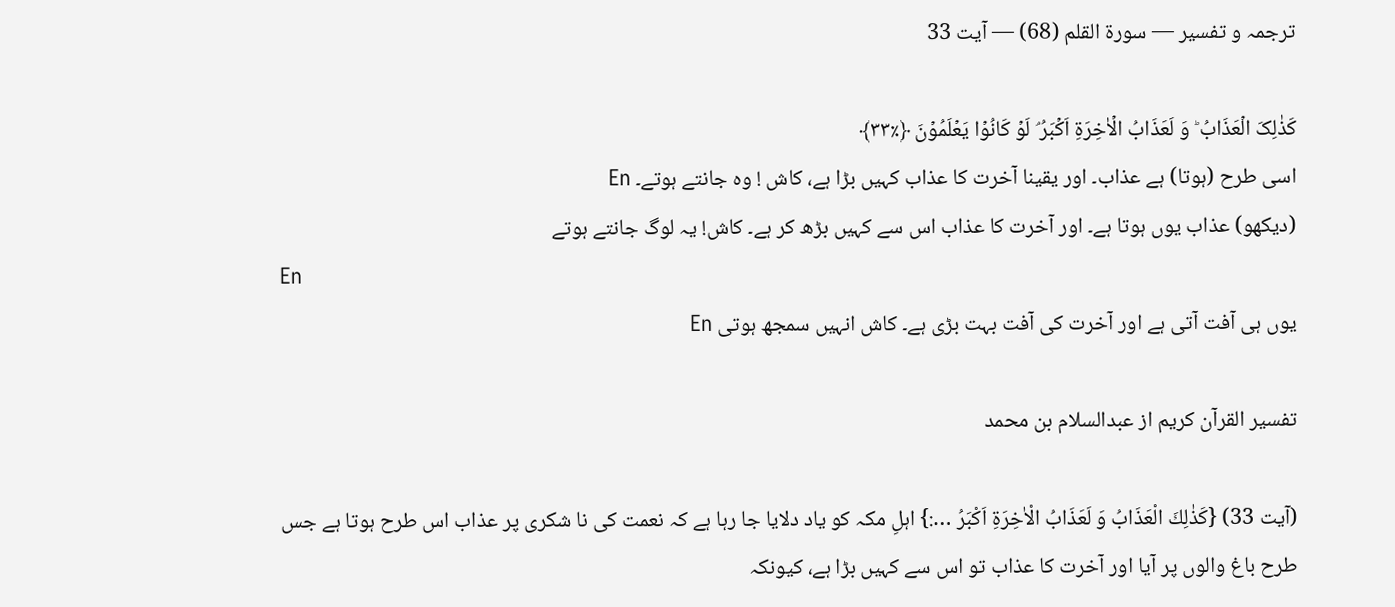ترجمہ و تفسیر — سورۃ القلم (68) — آیت 33

کَذٰلِکَ الۡعَذَابُ ؕ وَ لَعَذَابُ الۡاٰخِرَۃِ اَکۡبَرُ ۘ لَوۡ کَانُوۡا یَعۡلَمُوۡنَ ﴿٪۳۳﴾
اسی طرح (ہوتا) ہے عذاب۔ اور یقینا آخرت کا عذاب کہیں بڑا ہے، کاش ! وہ جانتے ہوتے۔ En
(دیکھو) عذاب یوں ہوتا ہے۔ اور آخرت کا عذاب اس سے کہیں بڑھ کر ہے۔ کاش! یہ لوگ جانتے ہوتے
En
یوں ہی آفت آتی ہے اور آخرت کی آفت بہت بڑی ہے۔ کاش انہیں سمجھ ہوتی En

تفسیر القرآن کریم از عبدالسلام بن محمد

(آیت 33) {كَذٰلِكَ الْعَذَابُ وَ لَعَذَابُ الْاٰخِرَةِ اَكْبَرُ …:} اہلِ مکہ کو یاد دلایا جا رہا ہے کہ نعمت کی نا شکری پر عذاب اس طرح ہوتا ہے جس طرح باغ والوں پر آیا اور آخرت کا عذاب تو اس سے کہیں بڑا ہے، کیونکہ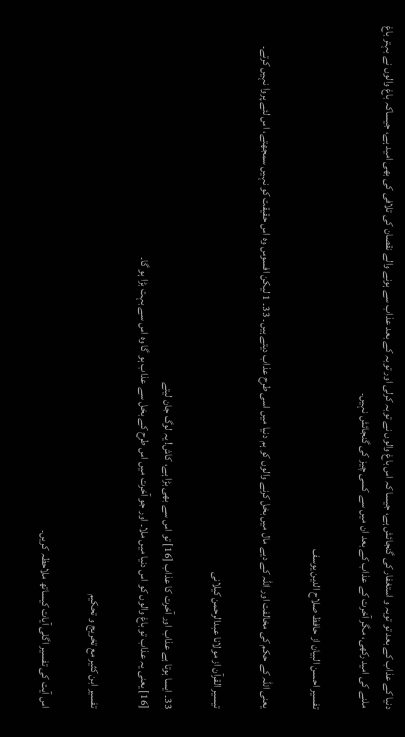دنیا کے عذاب کے بعد تو توبہ و استغفار کی گنجائش ہے، جیسا کہ اس باغ والوں نے توبہ کرلی اور توبہ کے بعد عذاب سے ہونے والے نقصان کی تلافی کی بھی امید ہے، جیساکہ باغ والوں نے بہتر باغ ملنے کی امید رکھی، مگر آخرت کے عذاب کے بعد ان میں سے کسی چیز کی گنجائش نہیں۔

تفسیر احسن البیان از حافظ صلاح الدین یوسف

یعنی اللہ کے حکم کی مخالفت اور اللہ کے دیے مال میں بخل کرنے والوں کو ہم دنیا میں اسی طرح عذاب دیتے ہیں۔ 33۔ 1 لیکن افسوس وہ اس حقیقت کو نہیں سمجھتے، اس لئے پروا نہیں کرتے۔

تيسير القرآن از مولانا عبدالرحمن کیلانی

33۔ ایسا ہوتا ہے عذاب اور آخرت کا عذاب [16] تو اس سے بھی بڑا ہے، کاش! یہ لوگ جان لیتے
[16] یعنی یہ عذاب تو باغ والوں کو اس دنیا میں ملا۔ اور جو آخرت میں اس طرح کے بخل سے عذاب ہو گا وہ اس سے بہت بڑا ہو گا۔

تفسیر ابن کثیر مع تخریج و تحکیم

اس آیت کی تفسیر اگلی آیات کیساتھ ملاحظہ کریں۔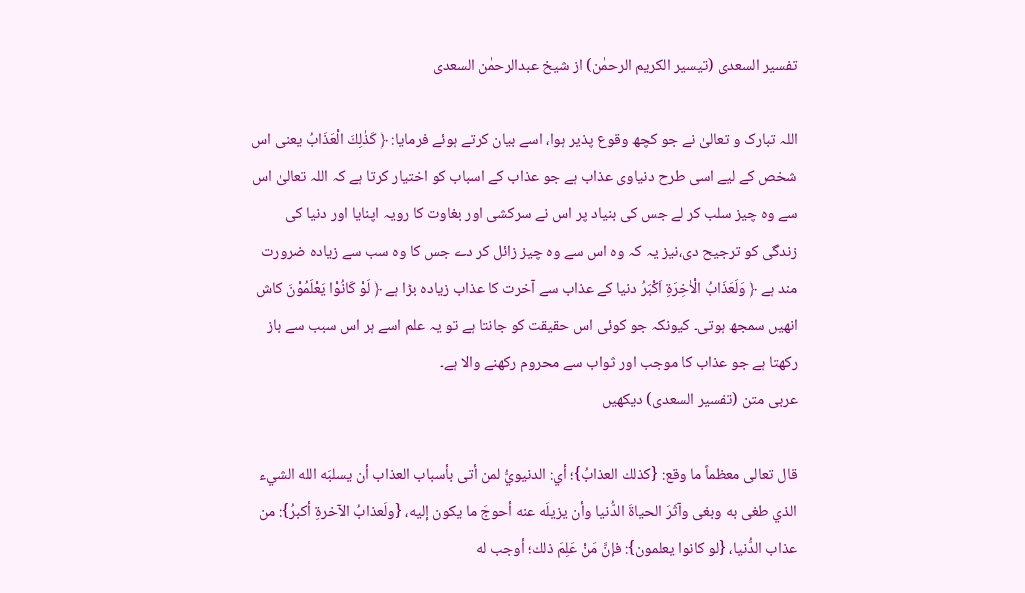تفسیر السعدی (تیسیر الکریم الرحمٰن) از شیخ عبدالرحمٰن السعدی

اللہ تبارک و تعالیٰ نے جو کچھ وقوع پذیر ہوا، اسے بیان کرتے ہوئے فرمایا: ﴿ كَذٰلِكَ الْعَذَابُ یعنی اس شخص کے لیے اسی طرح دنیاوی عذاب ہے جو عذاب کے اسباب کو اختیار کرتا ہے کہ اللہ تعالیٰ اس سے وہ چیز سلب کر لے جس کی بنیاد پر اس نے سرکشی اور بغاوت کا رویہ اپنایا اور دنیا کی زندگی کو ترجیح دی،نیز یہ کہ وہ اس سے وہ چیز زائل کر دے جس کا وہ سب سے زیادہ ضرورت مند ہے ﴿ وَلَعَذَابُ الْاٰخِرَةِ اَكْبَرُ دنیا کے عذاب سے آخرت کا عذاب زیادہ بڑا ہے ﴿ لَوْ كَانُوْا یَعْلَمُوْنَ کاش انھیں سمجھ ہوتی۔ کیونکہ جو کوئی اس حقیقت کو جانتا ہے تو یہ علم اسے ہر اس سبب سے باز رکھتا ہے جو عذاب کا موجب اور ثواب سے محروم رکھنے والا ہے۔
عربی متن (تفسیر السعدی) دیکھیں

قال تعالى معظماً ما وقع: {كذلك العذابُ}؛ أي: الدنيويُّ لمن أتى بأسباب العذاب أن يسلبَه الله الشيء الذي طغى به وبغى وآثَرَ الحياةَ الدُّنيا وأن يزيلَه عنه أحوجَ ما يكون إليه، {ولَعذابُ الآخرةِ أكبرُ}: من عذاب الدُّنيا، {لو كانوا يعلمون}: فإنَّ مَنْ عَلِمَ ذلك؛ أوجب له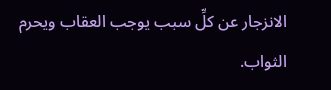الانزجار عن كلِّ سبب يوجب العقاب ويحرم الثواب.